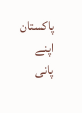پاکستان اپنے پانی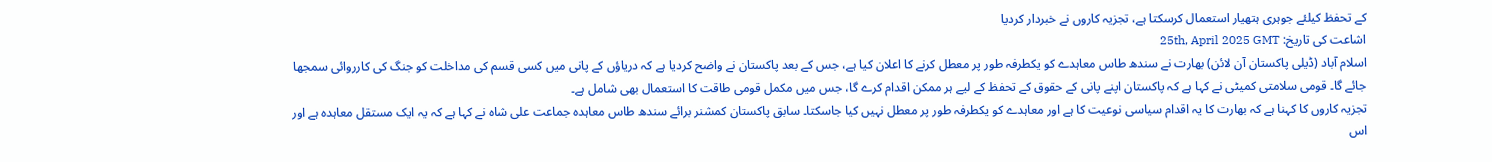کے تحفظ کیلئے جوہری ہتھیار استعمال کرسکتا ہے، تجزیہ کاروں نے خبردار کردیا
اشاعت کی تاریخ: 25th, April 2025 GMT
اسلام آباد (ڈیلی پاکستان آن لائن) بھارت نے سندھ طاس معاہدے کو یکطرفہ طور پر معطل کرنے کا اعلان کیا ہے، جس کے بعد پاکستان نے واضح کردیا ہے کہ دریاؤں کے پانی میں کسی قسم کی مداخلت کو جنگ کی کارروائی سمجھا جائے گا۔ قومی سلامتی کمیٹی نے کہا ہے کہ پاکستان اپنے پانی کے حقوق کے تحفظ کے لیے ہر ممکن اقدام کرے گا، جس میں مکمل قومی طاقت کا استعمال بھی شامل ہے۔
تجزیہ کاروں کا کہنا ہے کہ بھارت کا یہ اقدام سیاسی نوعیت کا ہے اور معاہدے کو یکطرفہ طور پر معطل نہیں کیا جاسکتا۔ سابق پاکستان کمشنر برائے سندھ طاس معاہدہ جماعت علی شاہ نے کہا ہے کہ یہ ایک مستقل معاہدہ ہے اور اس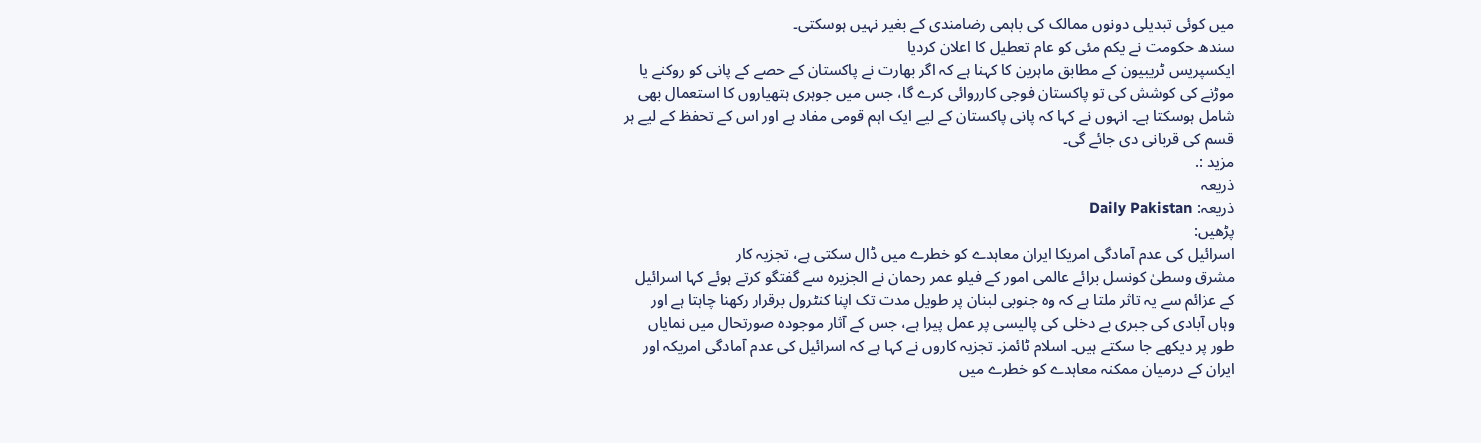میں کوئی تبدیلی دونوں ممالک کی باہمی رضامندی کے بغیر نہیں ہوسکتی۔
سندھ حکومت نے یکم مئی کو عام تعطیل کا اعلان کردیا
ایکسپریس ٹریبیون کے مطابق ماہرین کا کہنا ہے کہ اگر بھارت نے پاکستان کے حصے کے پانی کو روکنے یا موڑنے کی کوشش کی تو پاکستان فوجی کارروائی کرے گا، جس میں جوہری ہتھیاروں کا استعمال بھی شامل ہوسکتا ہے۔ انہوں نے کہا کہ پانی پاکستان کے لیے ایک اہم قومی مفاد ہے اور اس کے تحفظ کے لیے ہر قسم کی قربانی دی جائے گی۔
مزید :.
ذریعہ
ذریعہ: Daily Pakistan
پڑھیں:
اسرائیل کی عدم آمادگی امریکا ایران معاہدے کو خطرے میں ڈال سکتی ہے، تجزیہ کار
مشرق وسطیٰ کونسل برائے عالمی امور کے فیلو عمر رحمان نے الجزیرہ سے گفتگو کرتے ہوئے کہا اسرائیل کے عزائم سے یہ تاثر ملتا ہے کہ وہ جنوبی لبنان پر طویل مدت تک اپنا کنٹرول برقرار رکھنا چاہتا ہے اور وہاں آبادی کی جبری بے دخلی کی پالیسی پر عمل پیرا ہے، جس کے آثار موجودہ صورتحال میں نمایاں طور پر دیکھے جا سکتے ہیں۔ اسلام ٹائمز۔ تجزیہ کاروں نے کہا ہے کہ اسرائیل کی عدم آمادگی امریکہ اور ایران کے درمیان ممکنہ معاہدے کو خطرے میں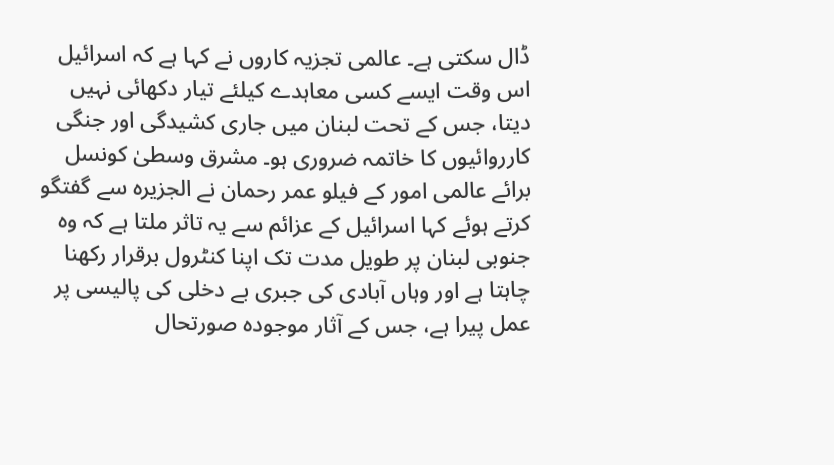ڈال سکتی ہے۔ عالمی تجزیہ کاروں نے کہا ہے کہ اسرائیل اس وقت ایسے کسی معاہدے کیلئے تیار دکھائی نہیں دیتا، جس کے تحت لبنان میں جاری کشیدگی اور جنگی کارروائیوں کا خاتمہ ضروری ہو۔ مشرق وسطیٰ کونسل برائے عالمی امور کے فیلو عمر رحمان نے الجزیرہ سے گفتگو کرتے ہوئے کہا اسرائیل کے عزائم سے یہ تاثر ملتا ہے کہ وہ جنوبی لبنان پر طویل مدت تک اپنا کنٹرول برقرار رکھنا چاہتا ہے اور وہاں آبادی کی جبری بے دخلی کی پالیسی پر عمل پیرا ہے، جس کے آثار موجودہ صورتحال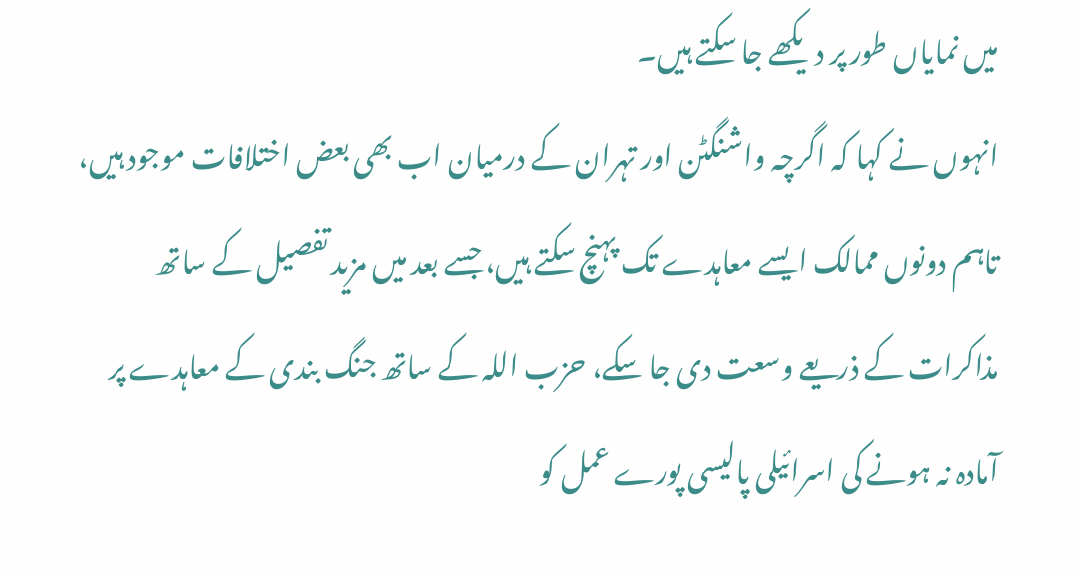میں نمایاں طور پر دیکھے جا سکتے ہیں۔
انہوں نے کہا کہ اگرچہ واشنگٹن اور تہران کے درمیان اب بھی بعض اختلافات موجود ہیں، تاہم دونوں ممالک ایسے معاہدے تک پہنچ سکتے ہیں، جسے بعد میں مزید تفصیل کے ساتھ مذاکرات کے ذریعے وسعت دی جا سکے، حزب اللہ کے ساتھ جنگ بندی کے معاہدے پر آمادہ نہ ہونے کی اسرائیلی پالیسی پورے عمل کو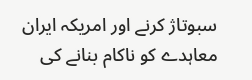سبوتاژ کرنے اور امریکہ ایران معاہدے کو ناکام بنانے کی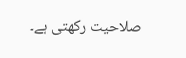صلاحیت رکھتی ہے۔